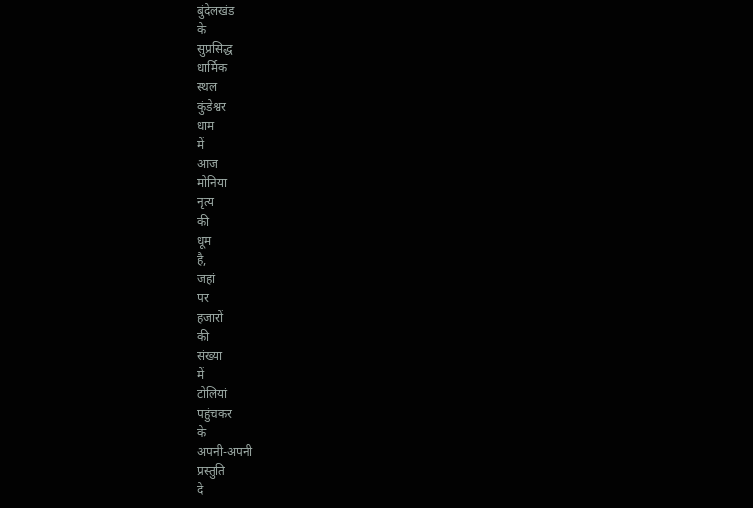बुंदेलखंड
के
सुप्रसिद्ध
धार्मिक
स्थल
कुंडेश्वर
धाम
में
आज
मोनिया
नृत्य
की
धूम
है,
जहां
पर
हजारों
की
संख्या
में
टोलियां
पहुंचकर
के
अपनी-अपनी
प्रस्तुति
दे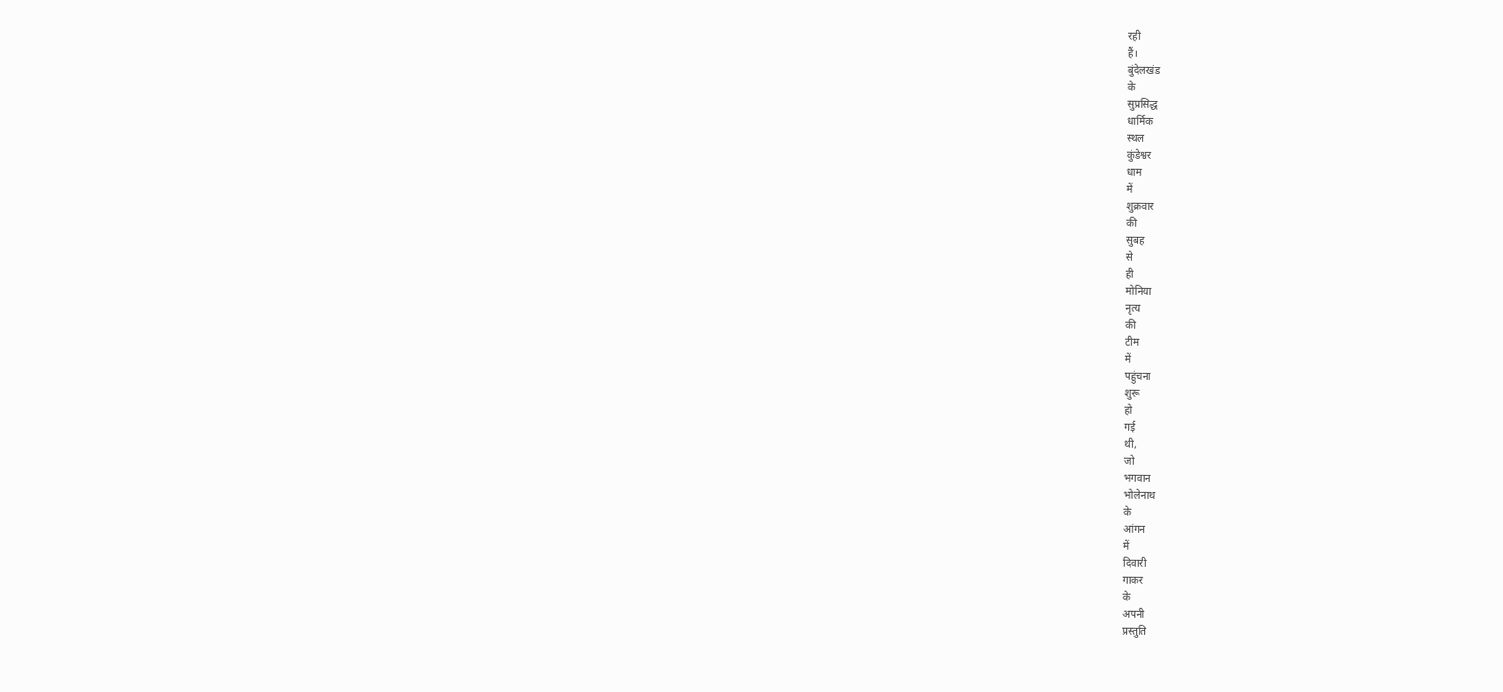रही
हैं।
बुंदेलखंड
के
सुप्रसिद्ध
धार्मिक
स्थल
कुंडेश्वर
धाम
में
शुक्रवार
की
सुबह
से
ही
मोनिया
नृत्य
की
टीम
में
पहुंचना
शुरू
हो
गई
थी,
जो
भगवान
भोलेनाथ
के
आंगन
में
दिवारी
गाकर
के
अपनी
प्रस्तुति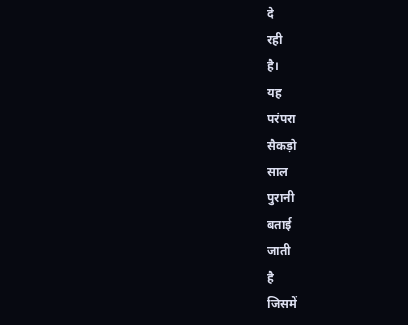दे
रही
है।
यह
परंपरा
सैकड़ो
साल
पुरानी
बताई
जाती
है
जिसमें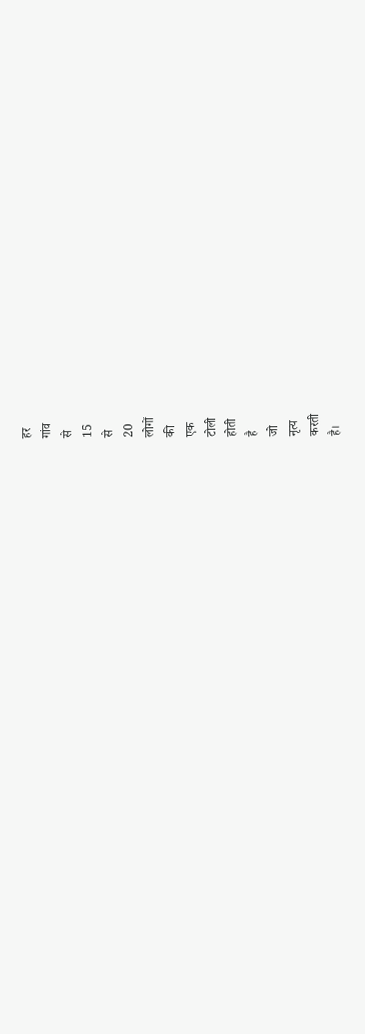हर
गांव
से
15
से
20
लोगों
की
एक
टोली
होती
है
जो
नृत्य
करती
है।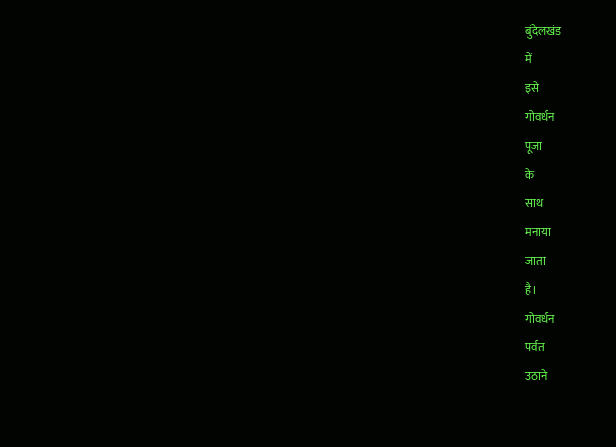बुंदेलखंड
में
इसे
गोवर्धन
पूजा
के
साथ
मनाया
जाता
है।
गोवर्धन
पर्वत
उठाने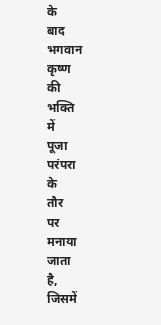के
बाद
भगवान
कृष्ण
की
भक्ति
में
पूजा
परंपरा
के
तौर
पर
मनाया
जाता
है,
जिसमें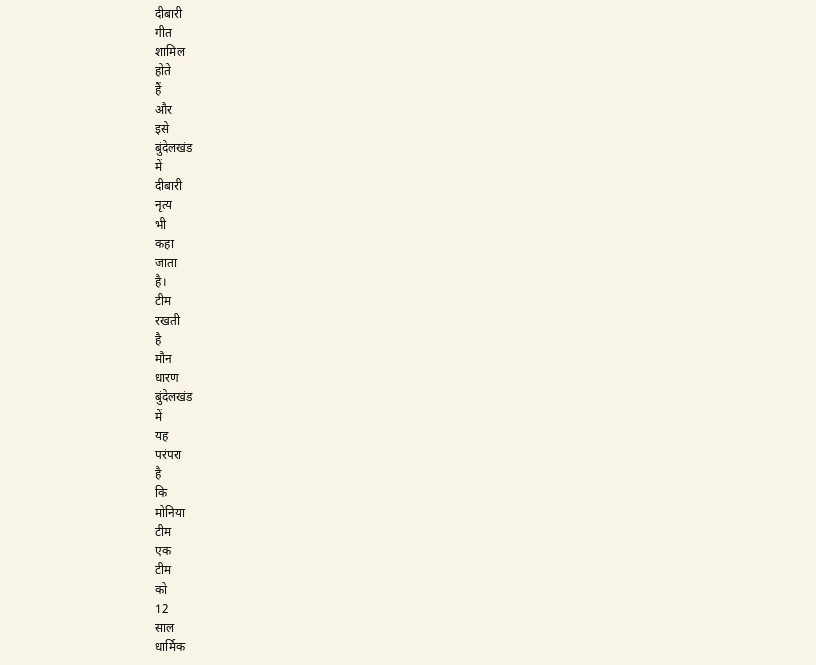दीबारी
गीत
शामिल
होते
हैं
और
इसे
बुंदेलखंड
में
दीबारी
नृत्य
भी
कहा
जाता
है।
टीम
रखती
है
मौन
धारण
बुंदेलखंड
में
यह
परंपरा
है
कि
मोनिया
टीम
एक
टीम
को
12
साल
धार्मिक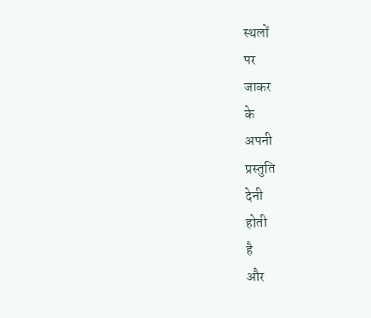स्थलों
पर
जाकर
के
अपनी
प्रस्तुति
देनी
होती
है
और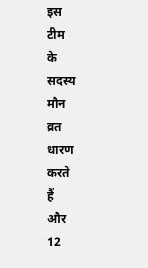इस
टीम
के
सदस्य
मौन
व्रत
धारण
करते
हैं
और
12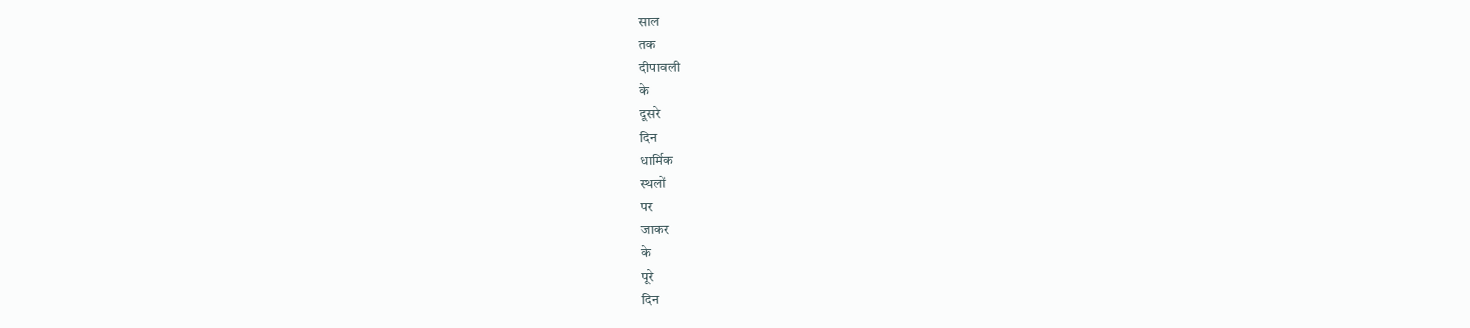साल
तक
दीपावली
के
दूसरे
दिन
धार्मिक
स्थलों
पर
जाकर
के
पूरे
दिन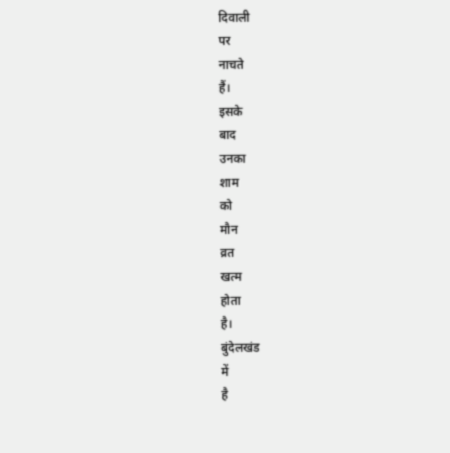दिवाली
पर
नाचते
हैं।
इसके
बाद
उनका
शाम
को
मौन
व्रत
खत्म
होता
है।
बुंदेलखंड
में
है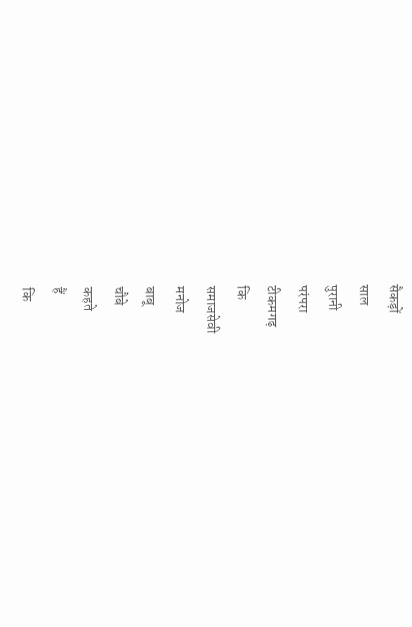सैकड़ों
साल
पुरानी
परंपरा
टीकमगढ़
कि
समाजसेवी
मनोज
बाबू
चौबे
कहते
हैं
कि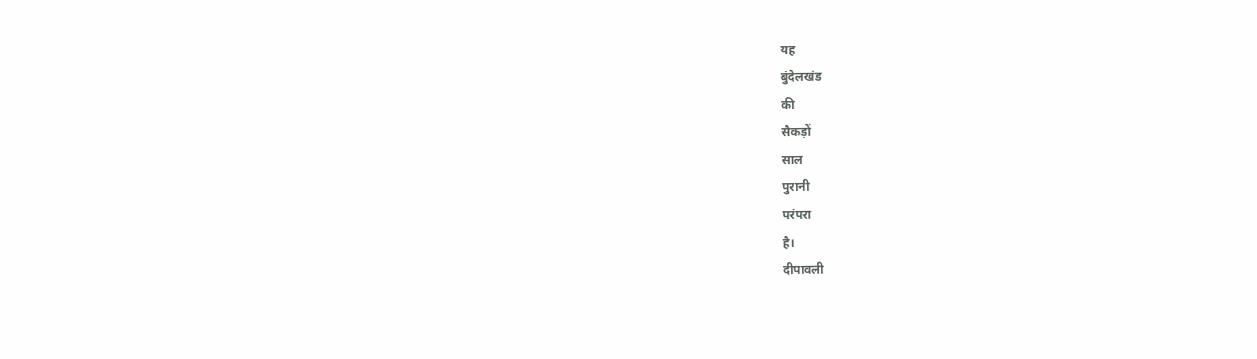यह
बुंदेलखंड
की
सैकड़ों
साल
पुरानी
परंपरा
है।
दीपावली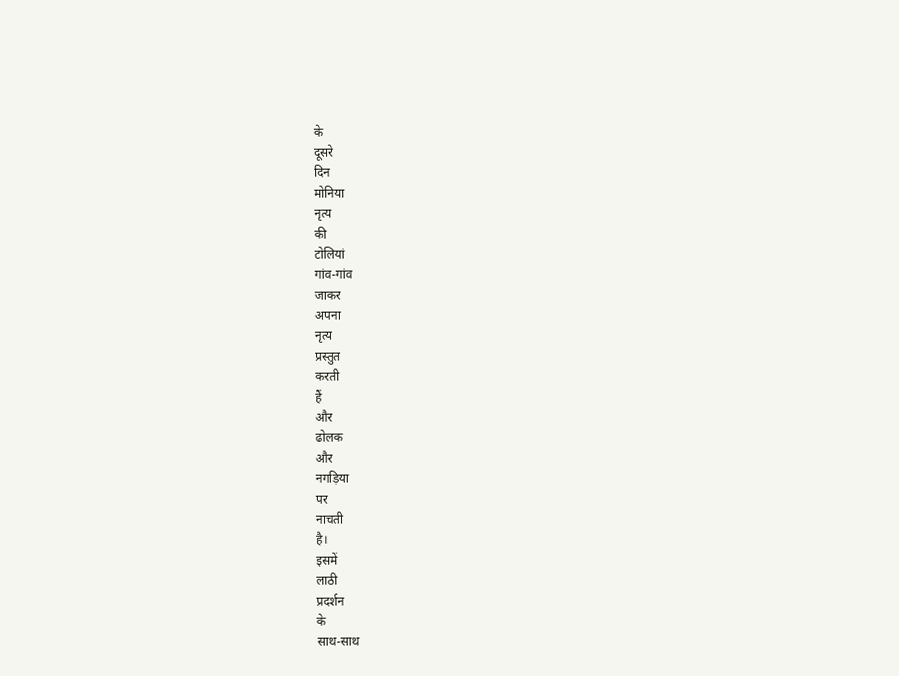के
दूसरे
दिन
मोनिया
नृत्य
की
टोलियां
गांव-गांव
जाकर
अपना
नृत्य
प्रस्तुत
करती
हैं
और
ढोलक
और
नगड़िया
पर
नाचती
है।
इसमें
लाठी
प्रदर्शन
के
साथ-साथ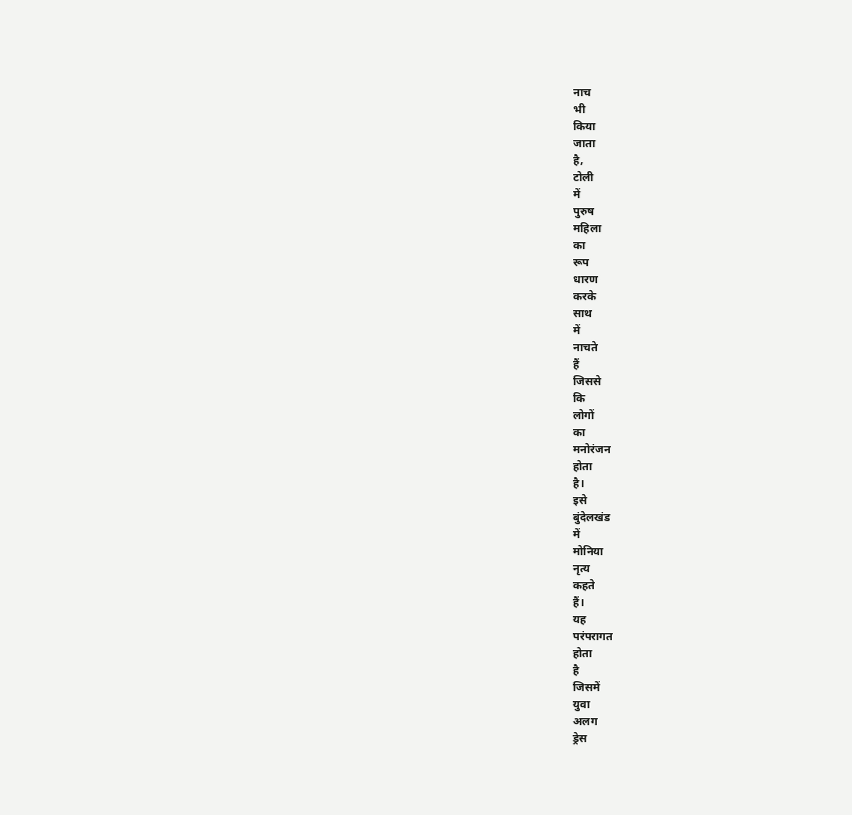नाच
भी
किया
जाता
है,
टोली
में
पुरुष
महिला
का
रूप
धारण
करके
साथ
में
नाचते
हैं
जिससे
कि
लोगों
का
मनोरंजन
होता
है।
इसे
बुंदेलखंड
में
मोनिया
नृत्य
कहते
हैं।
यह
परंपरागत
होता
है
जिसमें
युवा
अलग
ड्रेस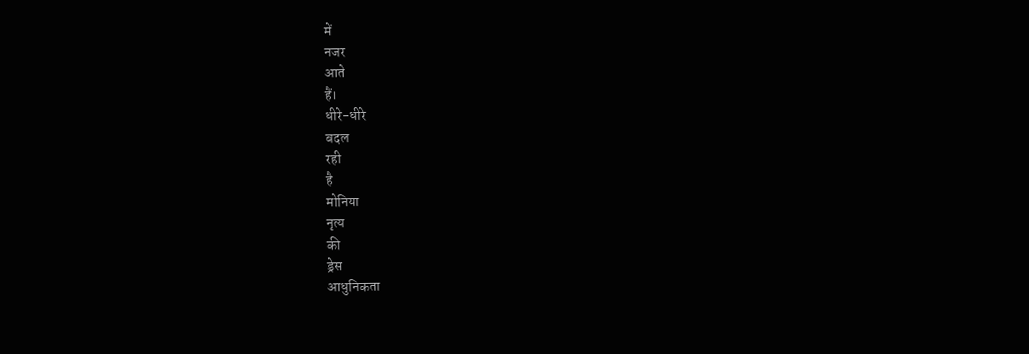में
नजर
आते
हैं।
धीरे-धीरे
बदल
रही
है
मोनिया
नृत्य
की
ड्रेस
आधुनिकता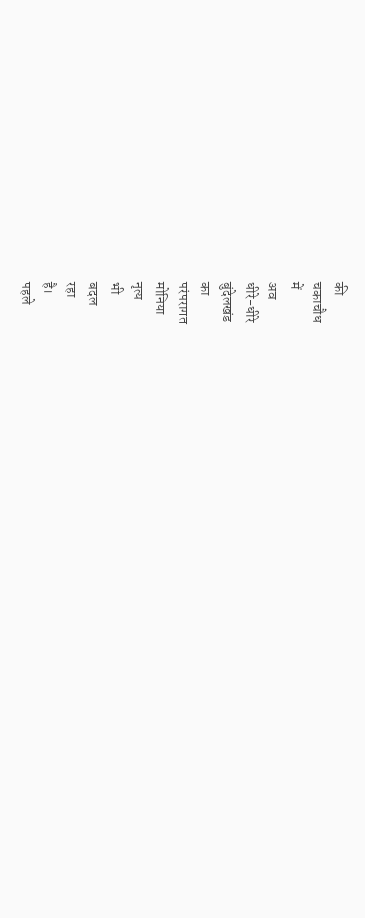की
चकाचौध
में
अव
धीरे-धीरे
बुंदेलखंड
का
परंपरागत
मोनिया
नृत्य
भी
बदल
रहा
है।
पहले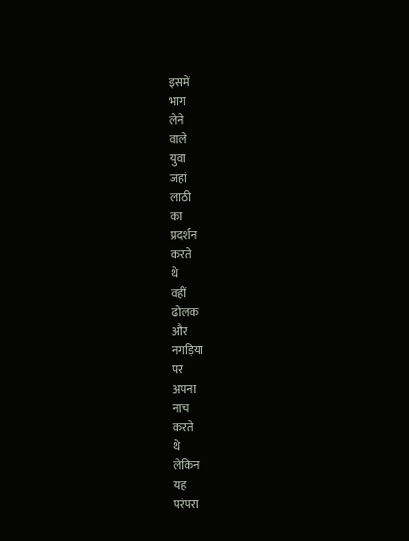इसमें
भाग
लेने
वाले
युवा
जहां
लाठी
का
प्रदर्शन
करते
थे
वहीं
ढोलक
और
नगड़िया
पर
अपना
नाच
करते
थे
लेकिन
यह
परंपरा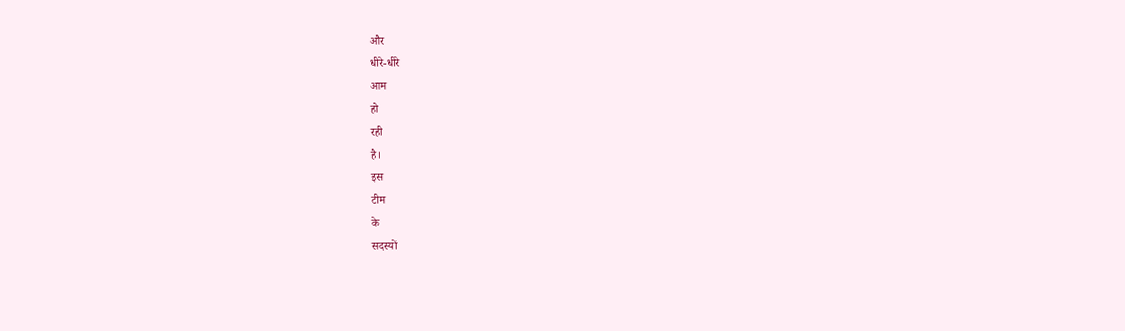और
धीरे-धीरे
आम
हो
रही
है।
इस
टीम
के
सदस्यों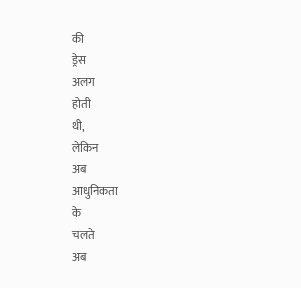की
ड्रेस
अलग
होती
थी,
लेकिन
अब
आधुनिकता
के
चलते
अब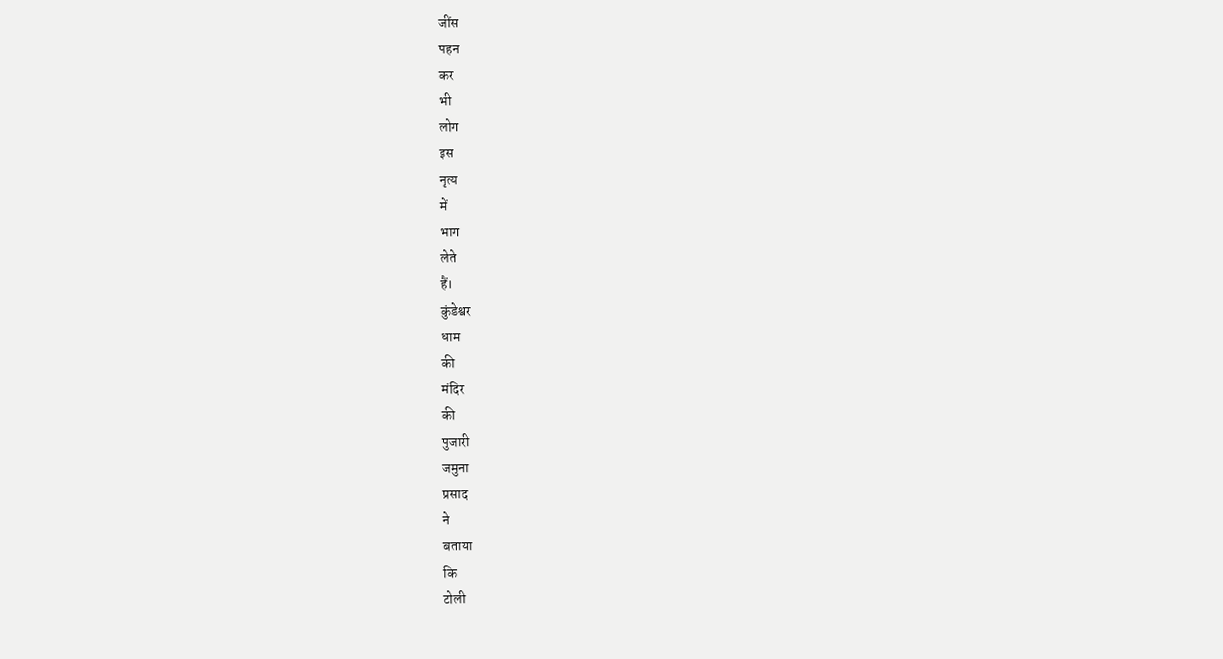जींस
पहन
कर
भी
लोग
इस
नृत्य
में
भाग
लेते
हैं।
कुंडेश्वर
धाम
की
मंदिर
की
पुजारी
जमुना
प्रसाद
ने
बताया
कि
टोली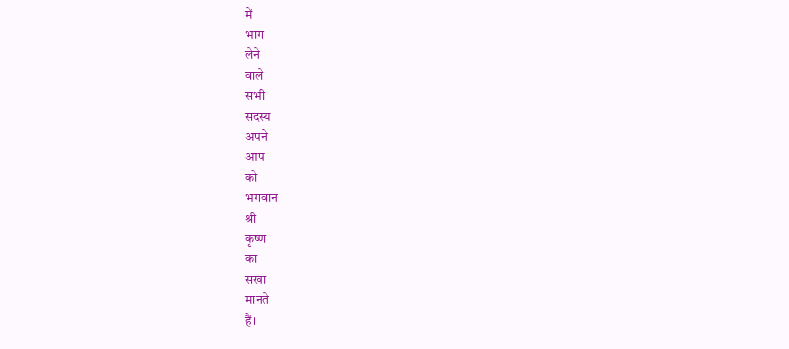में
भाग
लेने
वाले
सभी
सदस्य
अपने
आप
को
भगवान
श्री
कृष्ण
का
सखा
मानते
हैं।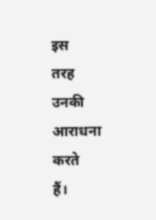इस
तरह
उनकी
आराधना
करते
हैं।